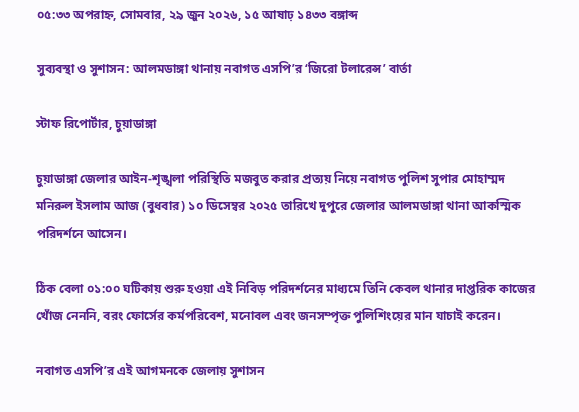০৫:৩৩ অপরাহ্ন, সোমবার, ২৯ জুন ২০২৬, ১৫ আষাঢ় ১৪৩৩ বঙ্গাব্দ

সুব্যবস্থা ও সুশাসন: আলমডাঙ্গা থানায় নবাগত এসপি’র ‘জিরো টলারেন্স’ বার্তা

স্টাফ রিপোর্টার, চুয়াডাঙ্গা

চুয়াডাঙ্গা জেলার আইন-শৃঙ্খলা পরিস্থিতি মজবুত করার প্রত্যয় নিয়ে নবাগত পুলিশ সুপার মোহাম্মদ মনিরুল ইসলাম আজ (বুধবার) ১০ ডিসেম্বর ২০২৫ তারিখে দুপুরে জেলার আলমডাঙ্গা থানা আকস্মিক পরিদর্শনে আসেন।

ঠিক বেলা ০১:০০ ঘটিকায় শুরু হওয়া এই নিবিড় পরিদর্শনের মাধ্যমে তিনি কেবল থানার দাপ্তরিক কাজের খোঁজ নেননি, বরং ফোর্সের কর্মপরিবেশ, মনোবল এবং জনসম্পৃক্ত পুলিশিংয়ের মান যাচাই করেন।

নবাগত এসপি’র এই আগমনকে জেলায় সুশাসন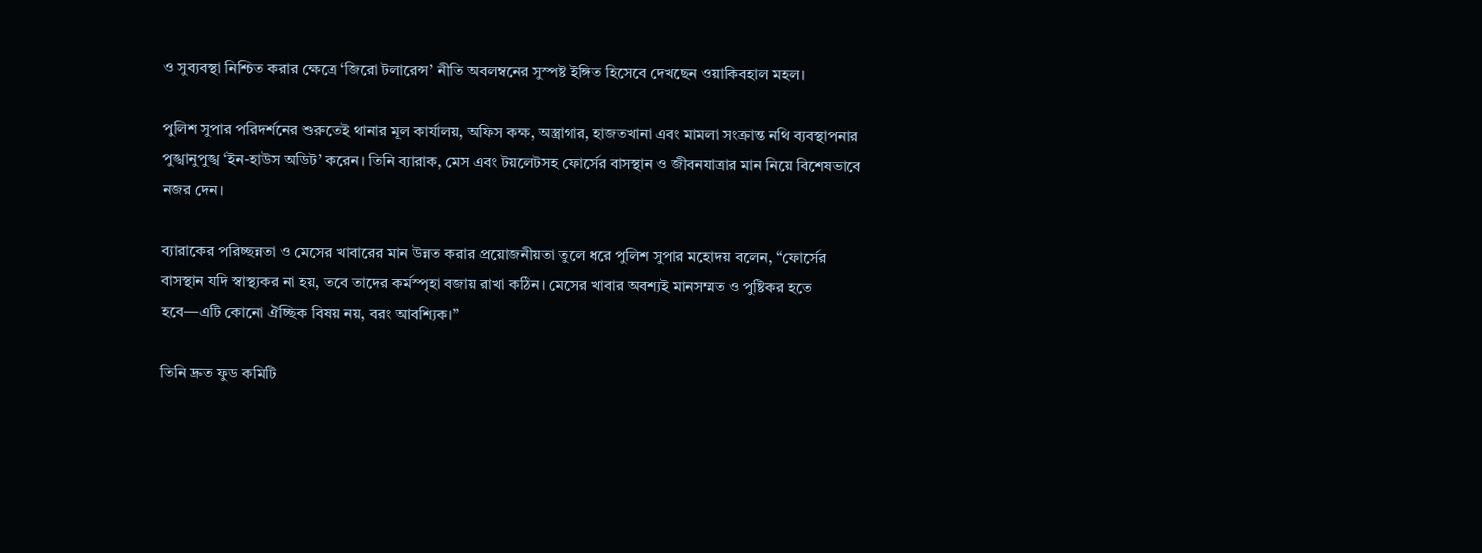ও সুব্যবস্থা নিশ্চিত করার ক্ষেত্রে ‘জিরো টলারেন্স’ নীতি অবলম্বনের সুস্পষ্ট ইঙ্গিত হিসেবে দেখছেন ওয়াকিবহাল মহল।

পুলিশ সুপার পরিদর্শনের শুরুতেই থানার মূল কার্যালয়, অফিস কক্ষ, অস্ত্রাগার, হাজতখানা এবং মামলা সংক্রান্ত নথি ব্যবস্থাপনার পুঙ্খানুপুঙ্খ ‘ইন-হাউস অডিট’ করেন। তিনি ব্যারাক, মেস এবং টয়লেটসহ ফোর্সের বাসস্থান ও জীবনযাত্রার মান নিয়ে বিশেষভাবে নজর দেন।

ব্যারাকের পরিচ্ছন্নতা ও মেসের খাবারের মান উন্নত করার প্রয়োজনীয়তা তুলে ধরে পুলিশ সুপার মহোদয় বলেন, “ফোর্সের বাসস্থান যদি স্বাস্থ্যকর না হয়, তবে তাদের কর্মস্পৃহা বজায় রাখা কঠিন। মেসের খাবার অবশ্যই মানসম্মত ও পুষ্টিকর হতে হবে—এটি কোনো ঐচ্ছিক বিষয় নয়, বরং আবশ্যিক।”

তিনি দ্রুত ফুড কমিটি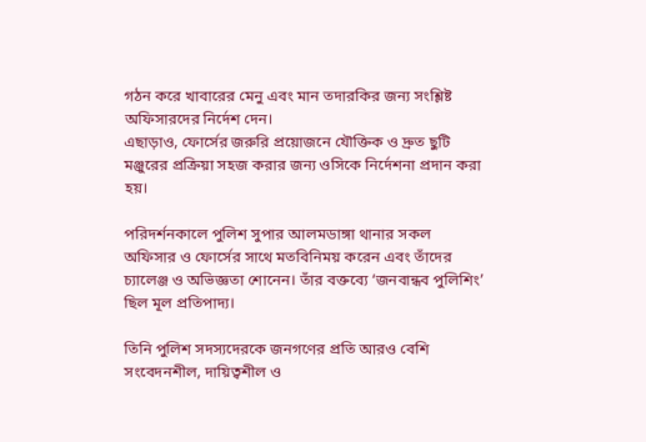গঠন করে খাবারের মেনু এবং মান তদারকির জন্য সংশ্লিষ্ট অফিসারদের নির্দেশ দেন।
এছাড়াও, ফোর্সের জরুরি প্রয়োজনে যৌক্তিক ও দ্রুত ছুটি মঞ্জুরের প্রক্রিয়া সহজ করার জন্য ওসিকে নির্দেশনা প্রদান করা হয়।

পরিদর্শনকালে পুলিশ সুপার আলমডাঙ্গা থানার সকল অফিসার ও ফোর্সের সাথে মতবিনিময় করেন এবং তাঁদের চ্যালেঞ্জ ও অভিজ্ঞতা শোনেন। তাঁর বক্তব্যে ‘জনবান্ধব পুলিশিং’ ছিল মূল প্রতিপাদ্য।

তিনি পুলিশ সদস্যদেরকে জনগণের প্রতি আরও বেশি সংবেদনশীল, দায়িত্বশীল ও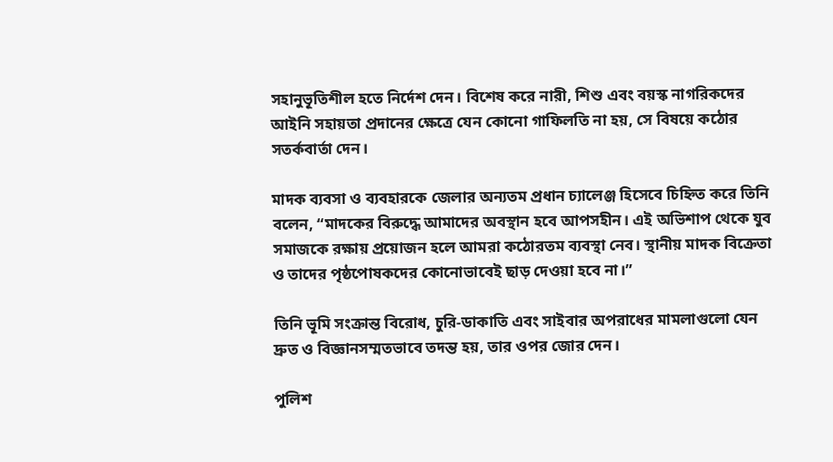সহানুভূতিশীল হতে নির্দেশ দেন। বিশেষ করে নারী, শিশু এবং বয়স্ক নাগরিকদের আইনি সহায়তা প্রদানের ক্ষেত্রে যেন কোনো গাফিলতি না হয়, সে বিষয়ে কঠোর সতর্কবার্তা দেন।

মাদক ব্যবসা ও ব্যবহারকে জেলার অন্যতম প্রধান চ্যালেঞ্জ হিসেবে চিহ্নিত করে তিনি বলেন, “মাদকের বিরুদ্ধে আমাদের অবস্থান হবে আপসহীন। এই অভিশাপ থেকে যুব সমাজকে রক্ষায় প্রয়োজন হলে আমরা কঠোরতম ব্যবস্থা নেব। স্থানীয় মাদক বিক্রেতা ও তাদের পৃষ্ঠপোষকদের কোনোভাবেই ছাড় দেওয়া হবে না।”

তিনি ভূমি সংক্রান্ত বিরোধ, চুরি-ডাকাতি এবং সাইবার অপরাধের মামলাগুলো যেন দ্রুত ও বিজ্ঞানসম্মতভাবে তদন্ত হয়, তার ওপর জোর দেন।

পুলিশ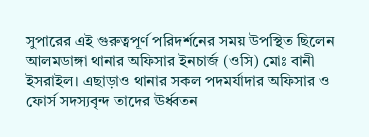সুপারের এই গুরুত্বপূর্ণ পরিদর্শনের সময় উপস্থিত ছিলেন আলমডাঙ্গা থানার অফিসার ইনচার্জ (ওসি) মোঃ বানী ইসরাইল। এছাড়াও থানার সকল পদমর্যাদার অফিসার ও ফোর্স সদস্যবৃন্দ তাদের ঊর্ধ্বতন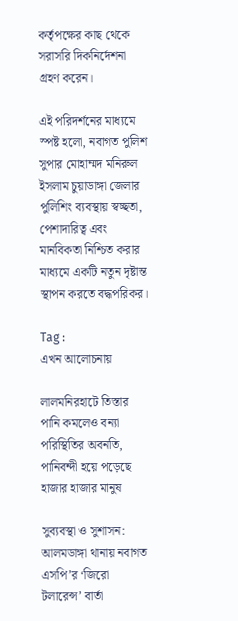কর্তৃপক্ষের কাছ থেকে সরাসরি দিকনির্দেশনা গ্রহণ করেন।

এই পরিদর্শনের মাধ্যমে স্পষ্ট হলো, নবাগত পুলিশ সুপার মোহাম্মদ মনিরুল ইসলাম চুয়াডাঙ্গা জেলার পুলিশিং ব্যবস্থায় স্বচ্ছতা, পেশাদারিত্ব এবং মানবিকতা নিশ্চিত করার মাধ্যমে একটি নতুন দৃষ্টান্ত স্থাপন করতে বদ্ধপরিকর।

Tag :
এখন আলোচনায়

লালমনিরহাটে তিস্তার পানি কমলেও বন্যা পরিস্থিতির অবনতি, পানিবন্দী হয়ে পড়েছে হাজার হাজার মানুষ

সুব্যবস্থা ও সুশাসন: আলমডাঙ্গা থানায় নবাগত এসপি’র ‘জিরো টলারেন্স’ বার্তা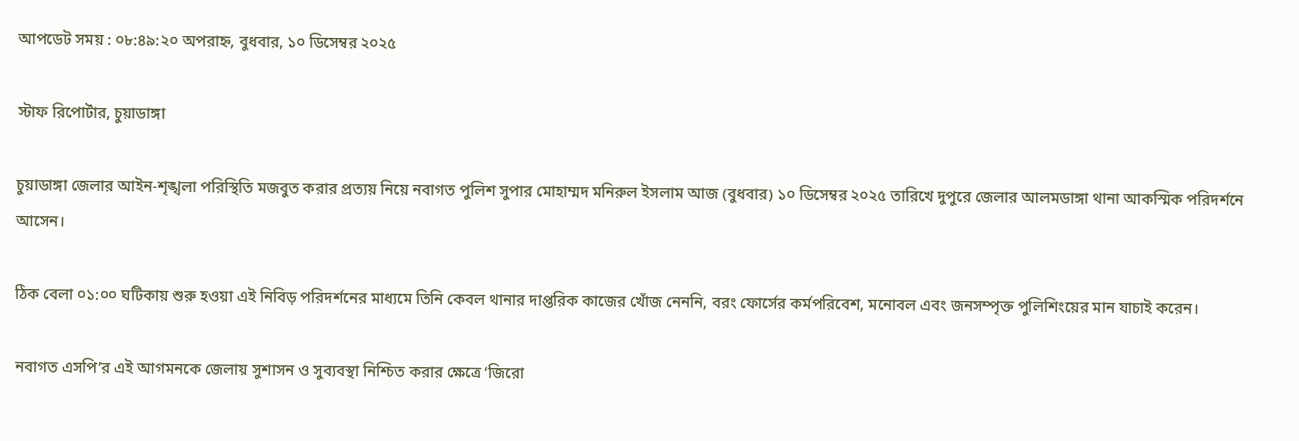আপডেট সময় : ০৮:৪৯:২০ অপরাহ্ন, বুধবার, ১০ ডিসেম্বর ২০২৫

স্টাফ রিপোর্টার, চুয়াডাঙ্গা

চুয়াডাঙ্গা জেলার আইন-শৃঙ্খলা পরিস্থিতি মজবুত করার প্রত্যয় নিয়ে নবাগত পুলিশ সুপার মোহাম্মদ মনিরুল ইসলাম আজ (বুধবার) ১০ ডিসেম্বর ২০২৫ তারিখে দুপুরে জেলার আলমডাঙ্গা থানা আকস্মিক পরিদর্শনে আসেন।

ঠিক বেলা ০১:০০ ঘটিকায় শুরু হওয়া এই নিবিড় পরিদর্শনের মাধ্যমে তিনি কেবল থানার দাপ্তরিক কাজের খোঁজ নেননি, বরং ফোর্সের কর্মপরিবেশ, মনোবল এবং জনসম্পৃক্ত পুলিশিংয়ের মান যাচাই করেন।

নবাগত এসপি’র এই আগমনকে জেলায় সুশাসন ও সুব্যবস্থা নিশ্চিত করার ক্ষেত্রে ‘জিরো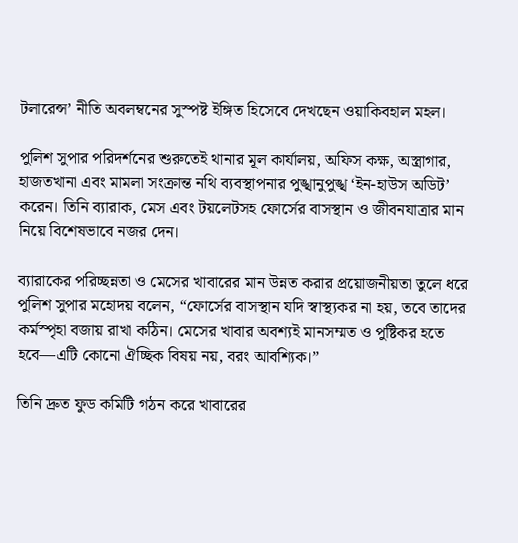টলারেন্স’ নীতি অবলম্বনের সুস্পষ্ট ইঙ্গিত হিসেবে দেখছেন ওয়াকিবহাল মহল।

পুলিশ সুপার পরিদর্শনের শুরুতেই থানার মূল কার্যালয়, অফিস কক্ষ, অস্ত্রাগার, হাজতখানা এবং মামলা সংক্রান্ত নথি ব্যবস্থাপনার পুঙ্খানুপুঙ্খ ‘ইন-হাউস অডিট’ করেন। তিনি ব্যারাক, মেস এবং টয়লেটসহ ফোর্সের বাসস্থান ও জীবনযাত্রার মান নিয়ে বিশেষভাবে নজর দেন।

ব্যারাকের পরিচ্ছন্নতা ও মেসের খাবারের মান উন্নত করার প্রয়োজনীয়তা তুলে ধরে পুলিশ সুপার মহোদয় বলেন, “ফোর্সের বাসস্থান যদি স্বাস্থ্যকর না হয়, তবে তাদের কর্মস্পৃহা বজায় রাখা কঠিন। মেসের খাবার অবশ্যই মানসম্মত ও পুষ্টিকর হতে হবে—এটি কোনো ঐচ্ছিক বিষয় নয়, বরং আবশ্যিক।”

তিনি দ্রুত ফুড কমিটি গঠন করে খাবারের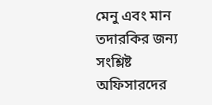মেনু এবং মান তদারকির জন্য সংশ্লিষ্ট অফিসারদের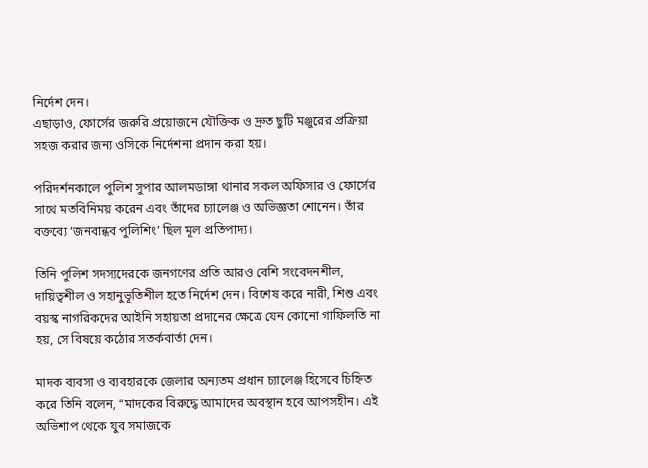নির্দেশ দেন।
এছাড়াও, ফোর্সের জরুরি প্রয়োজনে যৌক্তিক ও দ্রুত ছুটি মঞ্জুরের প্রক্রিয়া সহজ করার জন্য ওসিকে নির্দেশনা প্রদান করা হয়।

পরিদর্শনকালে পুলিশ সুপার আলমডাঙ্গা থানার সকল অফিসার ও ফোর্সের সাথে মতবিনিময় করেন এবং তাঁদের চ্যালেঞ্জ ও অভিজ্ঞতা শোনেন। তাঁর বক্তব্যে ‘জনবান্ধব পুলিশিং’ ছিল মূল প্রতিপাদ্য।

তিনি পুলিশ সদস্যদেরকে জনগণের প্রতি আরও বেশি সংবেদনশীল, দায়িত্বশীল ও সহানুভূতিশীল হতে নির্দেশ দেন। বিশেষ করে নারী, শিশু এবং বয়স্ক নাগরিকদের আইনি সহায়তা প্রদানের ক্ষেত্রে যেন কোনো গাফিলতি না হয়, সে বিষয়ে কঠোর সতর্কবার্তা দেন।

মাদক ব্যবসা ও ব্যবহারকে জেলার অন্যতম প্রধান চ্যালেঞ্জ হিসেবে চিহ্নিত করে তিনি বলেন, “মাদকের বিরুদ্ধে আমাদের অবস্থান হবে আপসহীন। এই অভিশাপ থেকে যুব সমাজকে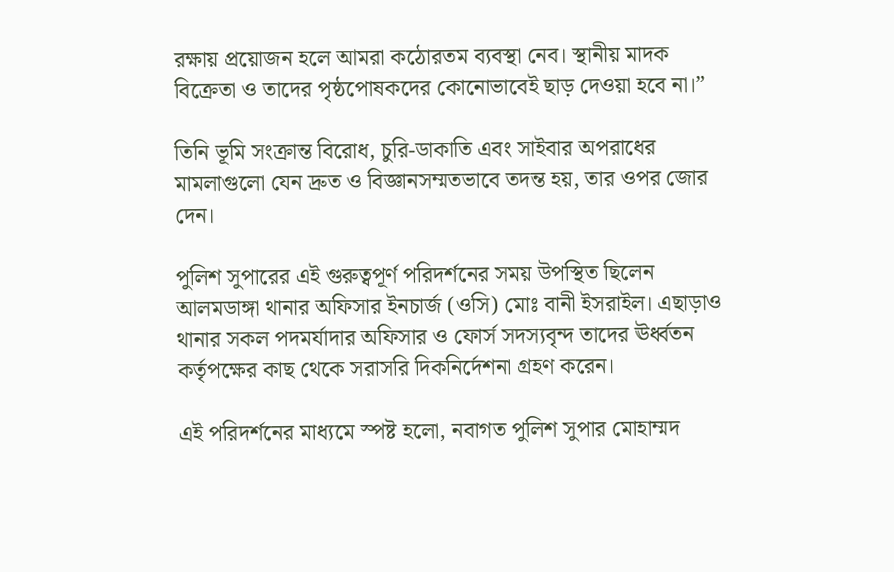রক্ষায় প্রয়োজন হলে আমরা কঠোরতম ব্যবস্থা নেব। স্থানীয় মাদক বিক্রেতা ও তাদের পৃষ্ঠপোষকদের কোনোভাবেই ছাড় দেওয়া হবে না।”

তিনি ভূমি সংক্রান্ত বিরোধ, চুরি-ডাকাতি এবং সাইবার অপরাধের মামলাগুলো যেন দ্রুত ও বিজ্ঞানসম্মতভাবে তদন্ত হয়, তার ওপর জোর দেন।

পুলিশ সুপারের এই গুরুত্বপূর্ণ পরিদর্শনের সময় উপস্থিত ছিলেন আলমডাঙ্গা থানার অফিসার ইনচার্জ (ওসি) মোঃ বানী ইসরাইল। এছাড়াও থানার সকল পদমর্যাদার অফিসার ও ফোর্স সদস্যবৃন্দ তাদের ঊর্ধ্বতন কর্তৃপক্ষের কাছ থেকে সরাসরি দিকনির্দেশনা গ্রহণ করেন।

এই পরিদর্শনের মাধ্যমে স্পষ্ট হলো, নবাগত পুলিশ সুপার মোহাম্মদ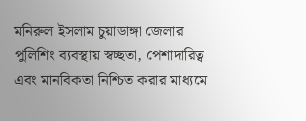মনিরুল ইসলাম চুয়াডাঙ্গা জেলার পুলিশিং ব্যবস্থায় স্বচ্ছতা, পেশাদারিত্ব এবং মানবিকতা নিশ্চিত করার মাধ্যমে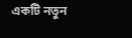একটি নতুন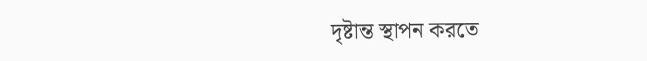দৃষ্টান্ত স্থাপন করতে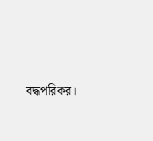বদ্ধপরিকর।